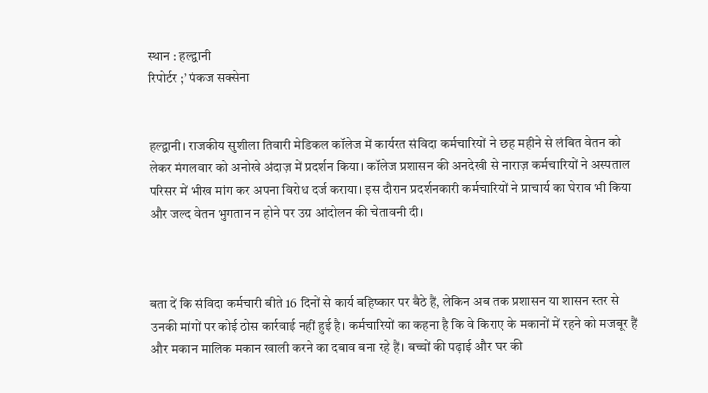स्थान : हल्द्वानी
रिपोर्टर ;’ पंकज सक्सेना


हल्द्वानी। राजकीय सुशीला तिवारी मेडिकल कॉलेज में कार्यरत संविदा कर्मचारियों ने छह महीने से लंबित वेतन को लेकर मंगलवार को अनोखे अंदाज़ में प्रदर्शन किया। कॉलेज प्रशासन की अनदेखी से नाराज़ कर्मचारियों ने अस्पताल परिसर में भीख मांग कर अपना विरोध दर्ज कराया। इस दौरान प्रदर्शनकारी कर्मचारियों ने प्राचार्य का घेराव भी किया और जल्द वेतन भुगतान न होने पर उग्र आंदोलन की चेतावनी दी।



बता दें कि संविदा कर्मचारी बीते 16 दिनों से कार्य बहिष्कार पर बैठे हैं, लेकिन अब तक प्रशासन या शासन स्तर से उनकी मांगों पर कोई ठोस कार्रवाई नहीं हुई है। कर्मचारियों का कहना है कि वे किराए के मकानों में रहने को मजबूर हैं और मकान मालिक मकान खाली करने का दबाव बना रहे हैं। बच्चों की पढ़ाई और घर की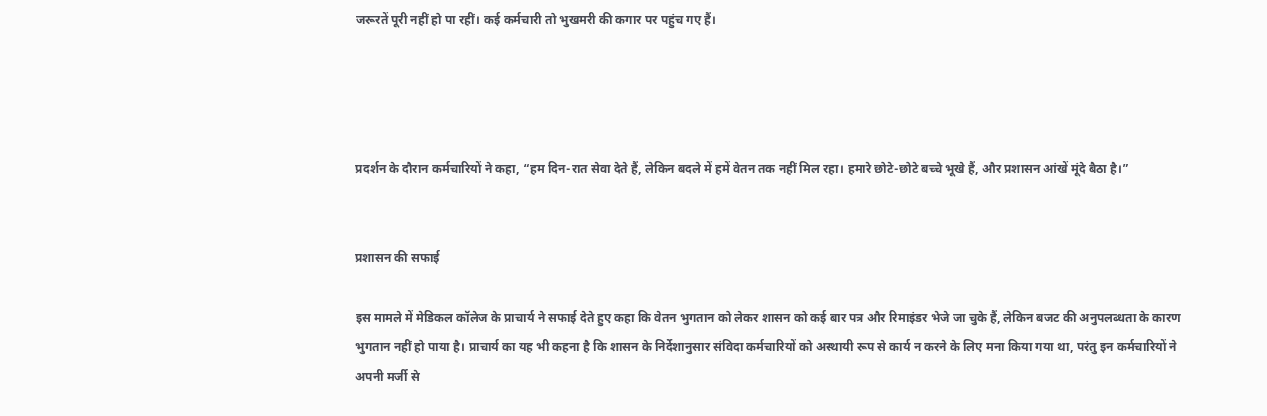जरूरतें पूरी नहीं हो पा रहीं। कई कर्मचारी तो भुखमरी की कगार पर पहुंच गए हैं।




प्रदर्शन के दौरान कर्मचारियों ने कहा, “हम दिन-रात सेवा देते हैं, लेकिन बदले में हमें वेतन तक नहीं मिल रहा। हमारे छोटे-छोटे बच्चे भूखे हैं, और प्रशासन आंखें मूंदे बैठा है।”


प्रशासन की सफाई

इस मामले में मेडिकल कॉलेज के प्राचार्य ने सफाई देते हुए कहा कि वेतन भुगतान को लेकर शासन को कई बार पत्र और रिमाइंडर भेजे जा चुके हैं, लेकिन बजट की अनुपलब्धता के कारण भुगतान नहीं हो पाया है। प्राचार्य का यह भी कहना है कि शासन के निर्देशानुसार संविदा कर्मचारियों को अस्थायी रूप से कार्य न करने के लिए मना किया गया था, परंतु इन कर्मचारियों ने अपनी मर्जी से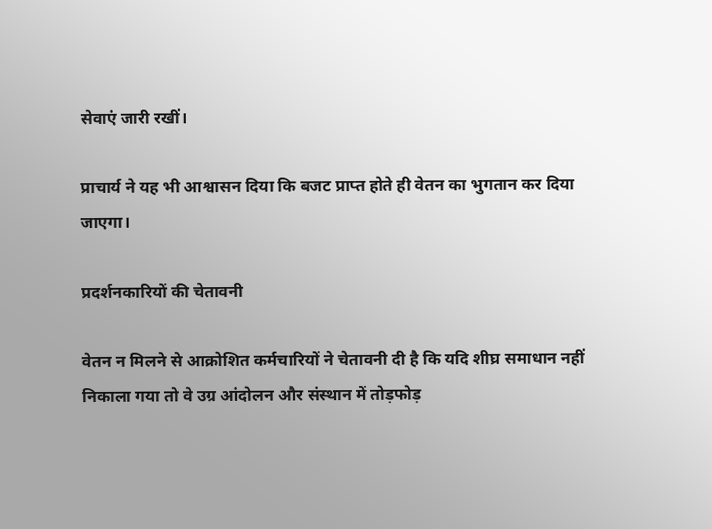सेवाएं जारी रखीं।

प्राचार्य ने यह भी आश्वासन दिया कि बजट प्राप्त होते ही वेतन का भुगतान कर दिया जाएगा।

प्रदर्शनकारियों की चेतावनी

वेतन न मिलने से आक्रोशित कर्मचारियों ने चेतावनी दी है कि यदि शीघ्र समाधान नहीं निकाला गया तो वे उग्र आंदोलन और संस्थान में तोड़फोड़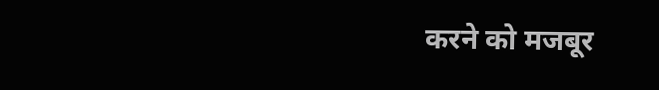करने को मजबूर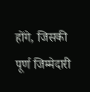होंगे, जिसकी पूर्ण जिम्मेदारी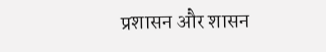प्रशासन और शासन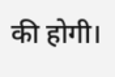की होगी।